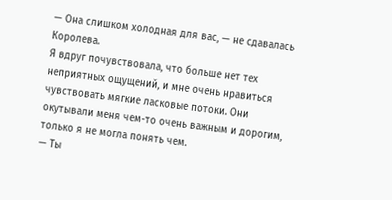— Она слишком холодная для вас, — не сдавалась Королева.
Я вдруг почувствовала, что больше нет тех неприятных ощущений, и мне очень нравиться чувствовать мягкие ласковые потоки. Они окутывали меня чем-то очень важным и дорогим, только я не могла понять чем.
— Ты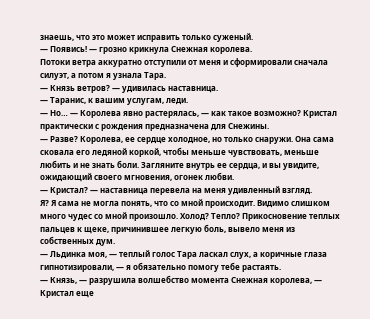знаешь, что это может исправить только суженый.
— Появись! — грозно крикнула Снежная королева.
Потоки ветра аккуратно отступили от меня и сформировали сначала силуэт, а потом я узнала Тара.
— Князь ветров? — удивилась наставница.
— Таранис, к вашим услугам, леди.
— Но… — Королева явно растерялась, — как такое возможно? Кристал практически с рождения предназначена для Снежины.
— Разве? Королева, ее сердце холодное, но только снаружи. Она сама сковала его ледяной коркой, чтобы меньше чувствовать, меньше любить и не знать боли. Загляните внутрь ее сердца, и вы увидите, ожидающий своего мгновения, огонек любви.
— Кристал? — наставница перевела на меня удивленный взгляд.
Я? Я сама не могла понять, что со мной происходит. Видимо слишком много чудес со мной произошло. Холод? Тепло? Прикосновение теплых пальцев к щеке, причинившее легкую боль, вывело меня из собственных дум.
— Льдинка моя, — теплый голос Тара ласкал слух, а коричные глаза гипнотизировали, — я обязательно помогу тебе растаять.
— Князь, — разрушила волшебство момента Снежная королева, — Кристал еще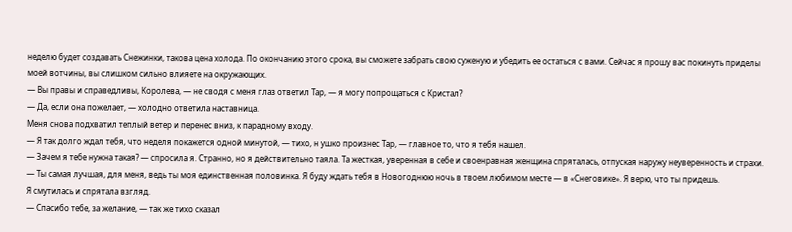неделю будет создавать Снежинки, такова цена холода. По окончанию этого срока, вы сможете забрать свою суженую и убедить ее остаться с вами. Сейчас я прошу вас покинуть приделы моей вотчины, вы слишком сильно влияете на окружающих.
— Вы правы и справедливы, Королева, — не сводя с меня глаз ответил Тар, — я могу попрощаться с Кристал?
— Да, если она пожелает, — холодно ответила наставница.
Меня снова подхватил теплый ветер и перенес вниз, к парадному входу.
— Я так долго ждал тебя, что неделя покажется одной минутой, — тихо, н ушко произнес Тар, — главное то, что я тебя нашел.
— Зачем я тебе нужна такая? — спросила я. Странно, но я действительно таяла. Та жесткая, уверенная в себе и своенравная женщина спряталась, отпуская наружу неуверенность и страхи.
— Ты самая лучшая, для меня, ведь ты моя единственная половинка. Я буду ждать тебя в Новогоднюю ночь в твоем любимом месте — в «Снеговике». Я верю, что ты придешь.
Я смутилась и спрятала взгляд.
— Спасибо тебе, за желание, — так же тихо сказал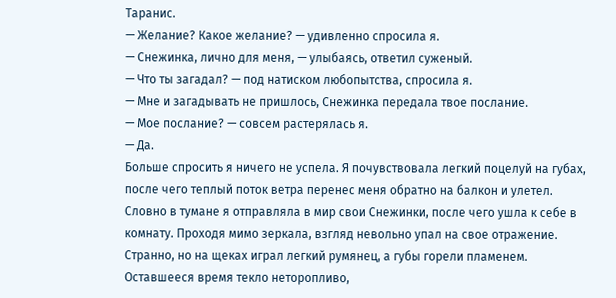Таранис.
— Желание? Какое желание? — удивленно спросила я.
— Снежинка, лично для меня, — улыбаясь, ответил суженый.
— Что ты загадал? — под натиском любопытства, спросила я.
— Мне и загадывать не пришлось, Снежинка передала твое послание.
— Мое послание? — совсем растерялась я.
— Да.
Больше спросить я ничего не успела. Я почувствовала легкий поцелуй на губах, после чего теплый поток ветра перенес меня обратно на балкон и улетел.
Словно в тумане я отправляла в мир свои Снежинки, после чего ушла к себе в комнату. Проходя мимо зеркала, взгляд невольно упал на свое отражение. Странно, но на щеках играл легкий румянец, а губы горели пламенем.
Оставшееся время текло неторопливо,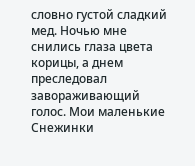словно густой сладкий мед. Ночью мне снились глаза цвета корицы, а днем преследовал завораживающий голос. Мои маленькие Снежинки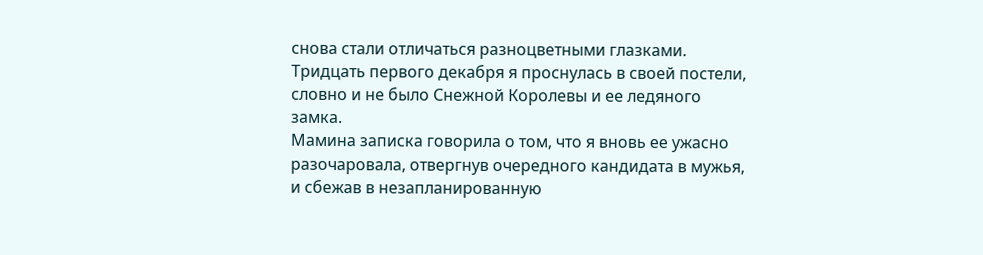снова стали отличаться разноцветными глазками.
Тридцать первого декабря я проснулась в своей постели, словно и не было Снежной Королевы и ее ледяного замка.
Мамина записка говорила о том, что я вновь ее ужасно разочаровала, отвергнув очередного кандидата в мужья, и сбежав в незапланированную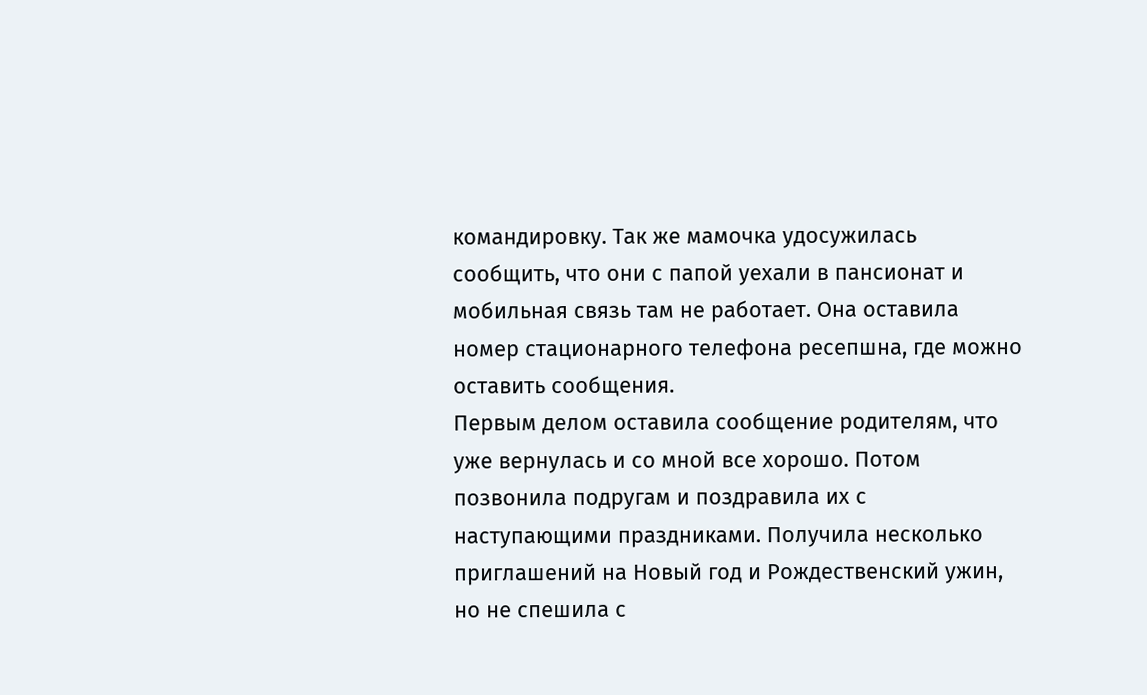командировку. Так же мамочка удосужилась сообщить, что они с папой уехали в пансионат и мобильная связь там не работает. Она оставила номер стационарного телефона ресепшна, где можно оставить сообщения.
Первым делом оставила сообщение родителям, что уже вернулась и со мной все хорошо. Потом позвонила подругам и поздравила их с наступающими праздниками. Получила несколько приглашений на Новый год и Рождественский ужин, но не спешила с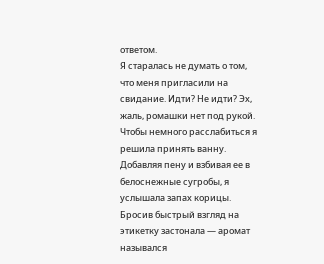ответом.
Я старалась не думать о том, что меня пригласили на свидание. Идти? Не идти? Эх, жаль, ромашки нет под рукой.
Чтобы немного расслабиться я решила принять ванну. Добавляя пену и взбивая ее в белоснежные сугробы, я услышала запах корицы. Бросив быстрый взгляд на этикетку застонала — аромат назывался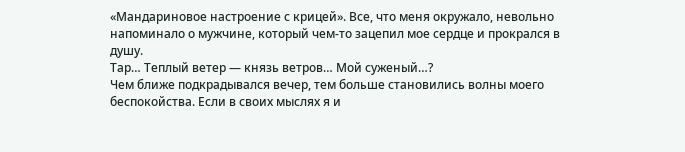«Мандариновое настроение с крицей». Все, что меня окружало, невольно напоминало о мужчине, который чем-то зацепил мое сердце и прокрался в душу.
Тар… Теплый ветер — князь ветров… Мой суженый…?
Чем ближе подкрадывался вечер, тем больше становились волны моего беспокойства. Если в своих мыслях я и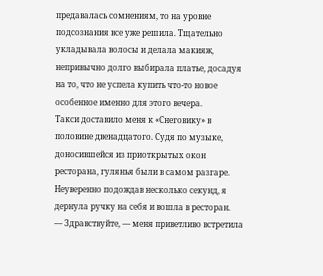предавалась сомнениям, то на уровне подсознания все уже решила. Тщательно укладывала волосы и делала макияж, непривычно долго выбирала платье, досадуя на то, что не успела купить что-то новое особенное именно для этого вечера.
Такси доставило меня к «Снеговику» в половине двенадцатого. Судя по музыке, доносившейся из приоткрытых окон ресторана, гулянья были в самом разгаре. Неуверенно подождав несколько секунд, я дернула ручку на себя и вошла в ресторан.
— Здравствуйте, — меня приветливо встретила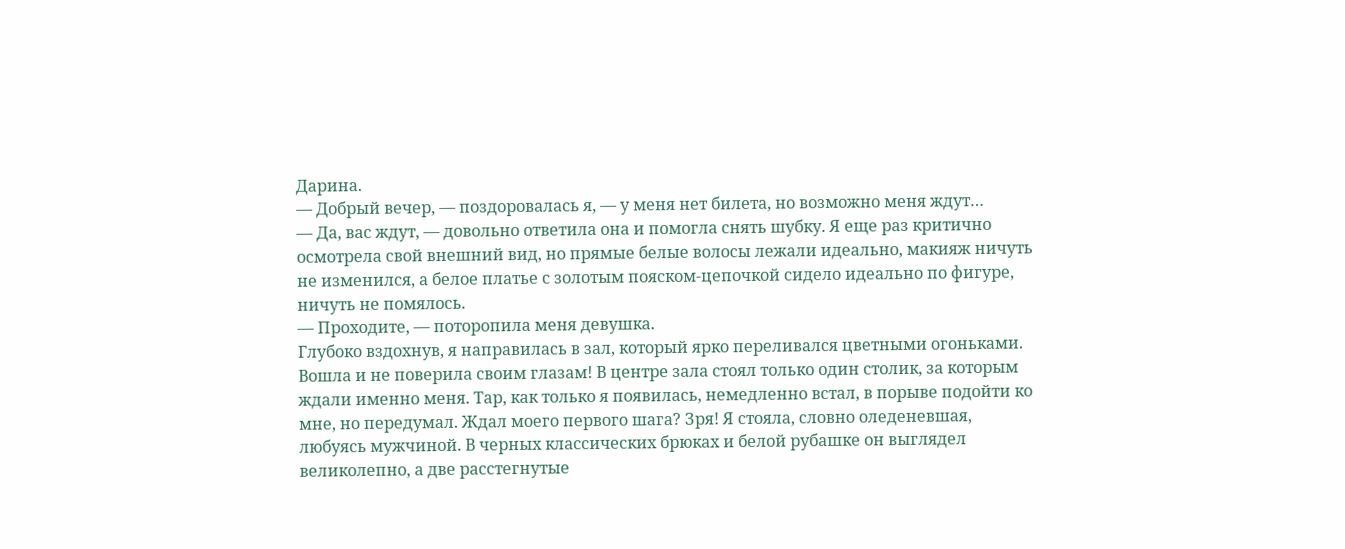Дарина.
— Добрый вечер, — поздоровалась я, — у меня нет билета, но возможно меня ждут…
— Да, вас ждут, — довольно ответила она и помогла снять шубку. Я еще раз критично осмотрела свой внешний вид, но прямые белые волосы лежали идеально, макияж ничуть не изменился, а белое платье с золотым пояском-цепочкой сидело идеально по фигуре, ничуть не помялось.
— Проходите, — поторопила меня девушка.
Глубоко вздохнув, я направилась в зал, который ярко переливался цветными огоньками. Вошла и не поверила своим глазам! В центре зала стоял только один столик, за которым ждали именно меня. Тар, как только я появилась, немедленно встал, в порыве подойти ко мне, но передумал. Ждал моего первого шага? Зря! Я стояла, словно оледеневшая, любуясь мужчиной. В черных классических брюках и белой рубашке он выглядел великолепно, а две расстегнутые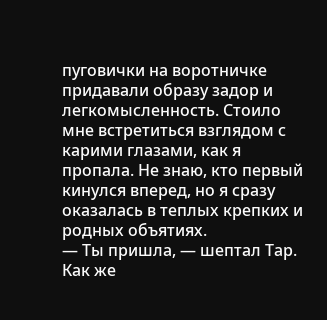пуговички на воротничке придавали образу задор и легкомысленность. Стоило мне встретиться взглядом с карими глазами, как я пропала. Не знаю, кто первый кинулся вперед, но я сразу оказалась в теплых крепких и родных объятиях.
— Ты пришла, — шептал Тар.
Как же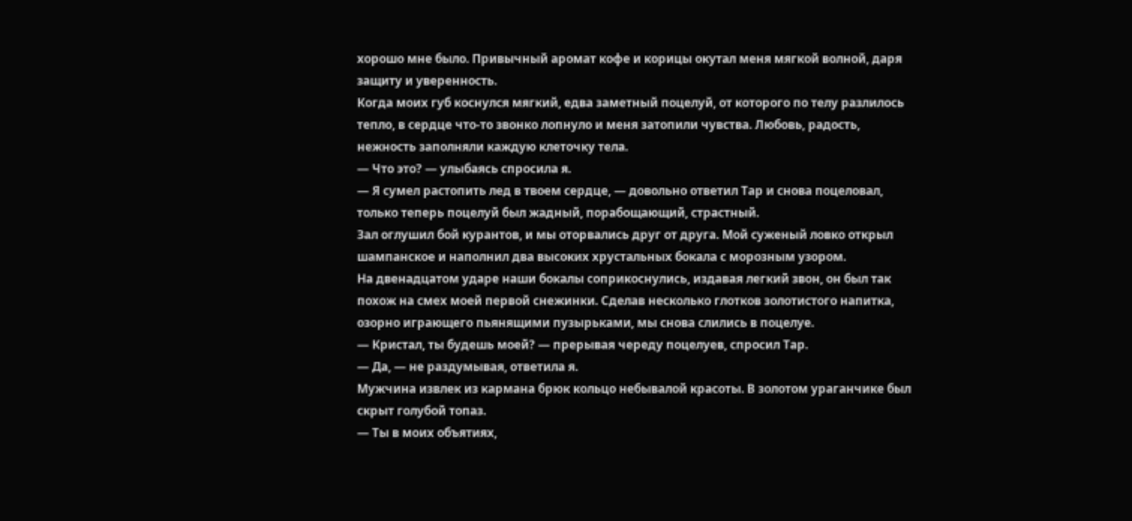хорошо мне было. Привычный аромат кофе и корицы окутал меня мягкой волной, даря защиту и уверенность.
Когда моих губ коснулся мягкий, едва заметный поцелуй, от которого по телу разлилось тепло, в сердце что-то звонко лопнуло и меня затопили чувства. Любовь, радость, нежность заполняли каждую клеточку тела.
— Что это? — улыбаясь спросила я.
— Я сумел растопить лед в твоем сердце, — довольно ответил Тар и снова поцеловал, только теперь поцелуй был жадный, порабощающий, страстный.
Зал оглушил бой курантов, и мы оторвались друг от друга. Мой суженый ловко открыл шампанское и наполнил два высоких хрустальных бокала с морозным узором.
На двенадцатом ударе наши бокалы соприкоснулись, издавая легкий звон, он был так похож на смех моей первой снежинки. Сделав несколько глотков золотистого напитка, озорно играющего пьянящими пузырьками, мы снова слились в поцелуе.
— Кристал, ты будешь моей? — прерывая череду поцелуев, спросил Тар.
— Да, — не раздумывая, ответила я.
Мужчина извлек из кармана брюк кольцо небывалой красоты. В золотом ураганчике был скрыт голубой топаз.
— Ты в моих объятиях,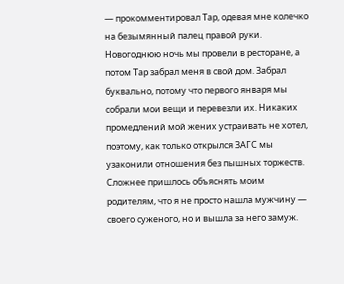— прокомментировал Тар, одевая мне колечко на безымянный палец правой руки.
Новогоднюю ночь мы провели в ресторане, а потом Тар забрал меня в свой дом. Забрал буквально, потому что первого января мы собрали мои вещи и перевезли их. Никаких промедлений мой жених устраивать не хотел, поэтому, как только открылся ЗАГС мы узаконили отношения без пышных торжеств.
Сложнее пришлось объяснять моим родителям, что я не просто нашла мужчину — своего суженого, но и вышла за него замуж.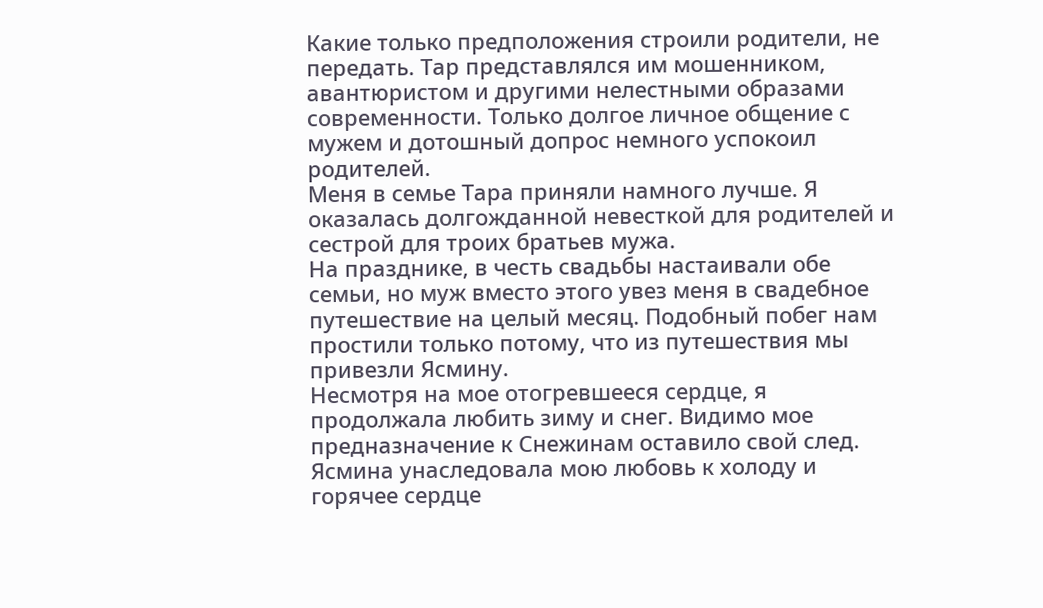Какие только предположения строили родители, не передать. Тар представлялся им мошенником, авантюристом и другими нелестными образами современности. Только долгое личное общение с мужем и дотошный допрос немного успокоил родителей.
Меня в семье Тара приняли намного лучше. Я оказалась долгожданной невесткой для родителей и сестрой для троих братьев мужа.
На празднике, в честь свадьбы настаивали обе семьи, но муж вместо этого увез меня в свадебное путешествие на целый месяц. Подобный побег нам простили только потому, что из путешествия мы привезли Ясмину.
Несмотря на мое отогревшееся сердце, я продолжала любить зиму и снег. Видимо мое предназначение к Снежинам оставило свой след. Ясмина унаследовала мою любовь к холоду и горячее сердце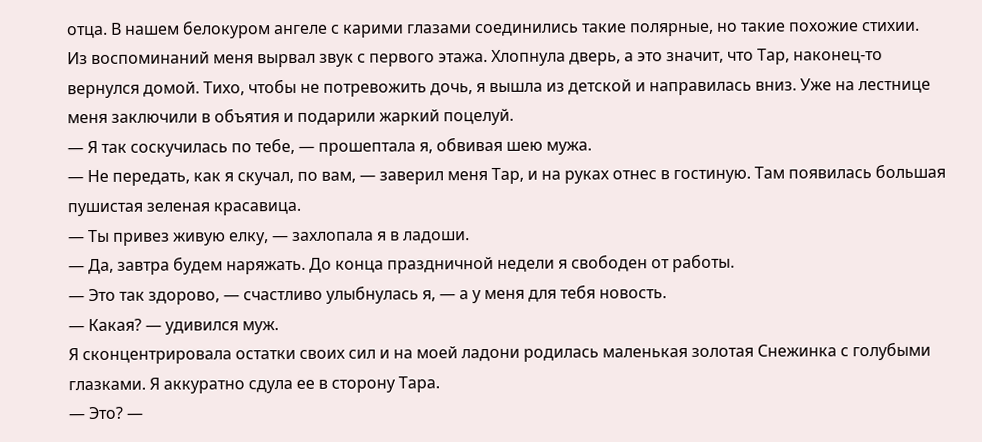отца. В нашем белокуром ангеле с карими глазами соединились такие полярные, но такие похожие стихии.
Из воспоминаний меня вырвал звук с первого этажа. Хлопнула дверь, а это значит, что Тар, наконец-то вернулся домой. Тихо, чтобы не потревожить дочь, я вышла из детской и направилась вниз. Уже на лестнице меня заключили в объятия и подарили жаркий поцелуй.
— Я так соскучилась по тебе, — прошептала я, обвивая шею мужа.
— Не передать, как я скучал, по вам, — заверил меня Тар, и на руках отнес в гостиную. Там появилась большая пушистая зеленая красавица.
— Ты привез живую елку, — захлопала я в ладоши.
— Да, завтра будем наряжать. До конца праздничной недели я свободен от работы.
— Это так здорово, — счастливо улыбнулась я, — а у меня для тебя новость.
— Какая? — удивился муж.
Я сконцентрировала остатки своих сил и на моей ладони родилась маленькая золотая Снежинка с голубыми глазками. Я аккуратно сдула ее в сторону Тара.
— Это? —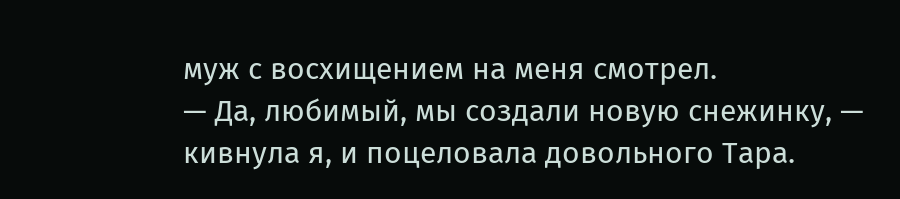муж с восхищением на меня смотрел.
— Да, любимый, мы создали новую снежинку, — кивнула я, и поцеловала довольного Тара.